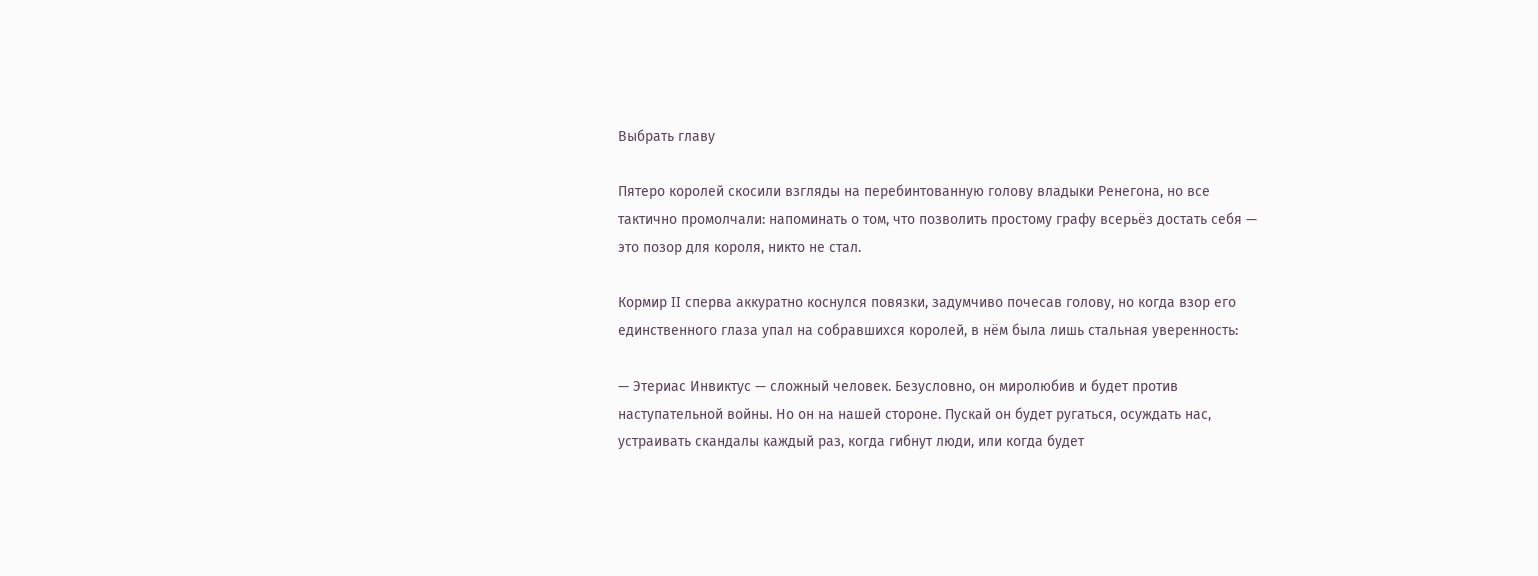Выбрать главу

Пятеро королей скосили взгляды на перебинтованную голову владыки Ренегона, но все тактично промолчали: напоминать о том, что позволить простому графу всерьёз достать себя — это позор для короля, никто не стал.

Кормир II сперва аккуратно коснулся повязки, задумчиво почесав голову, но когда взор его единственного глаза упал на собравшихся королей, в нём была лишь стальная уверенность:

— Этериас Инвиктус — сложный человек. Безусловно, он миролюбив и будет против наступательной войны. Но он на нашей стороне. Пускай он будет ругаться, осуждать нас, устраивать скандалы каждый раз, когда гибнут люди, или когда будет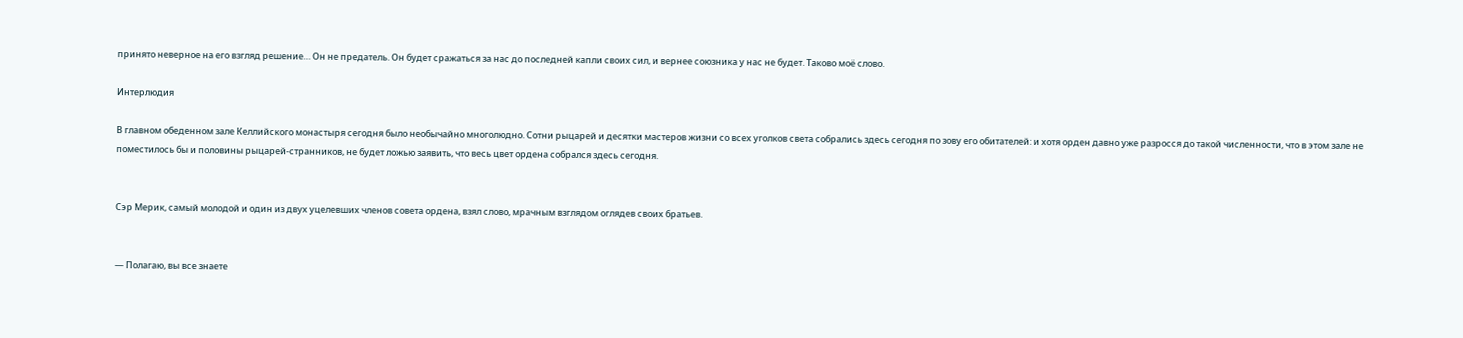принято неверное на его взгляд решение… Он не предатель. Он будет сражаться за нас до последней капли своих сил, и вернее союзника у нас не будет. Таково моё слово.

Интерлюдия

В главном обеденном зале Келлийского монастыря сегодня было необычайно многолюдно. Сотни рыцарей и десятки мастеров жизни со всех уголков света собрались здесь сегодня по зову его обитателей: и хотя орден давно уже разросся до такой численности, что в этом зале не поместилось бы и половины рыцарей-странников, не будет ложью заявить, что весь цвет ордена собрался здесь сегодня.


Сэр Мерик, самый молодой и один из двух уцелевших членов совета ордена, взял слово, мрачным взглядом оглядев своих братьев.


— Полагаю, вы все знаете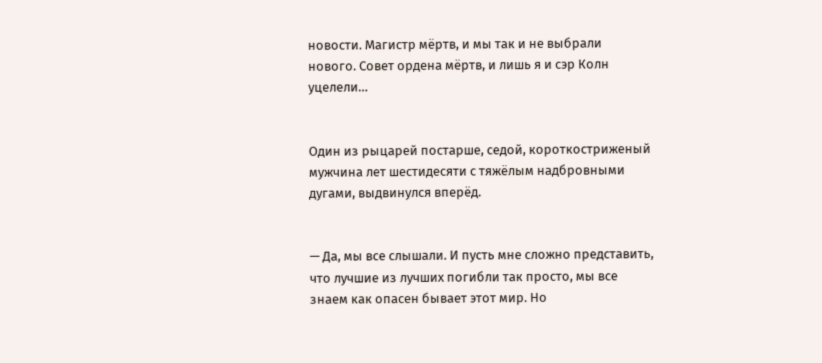новости. Магистр мёртв, и мы так и не выбрали нового. Совет ордена мёртв, и лишь я и сэр Колн уцелели…


Один из рыцарей постарше, седой, короткостриженый мужчина лет шестидесяти с тяжёлым надбровными дугами, выдвинулся вперёд.


— Да, мы все слышали. И пусть мне сложно представить, что лучшие из лучших погибли так просто, мы все знаем как опасен бывает этот мир. Но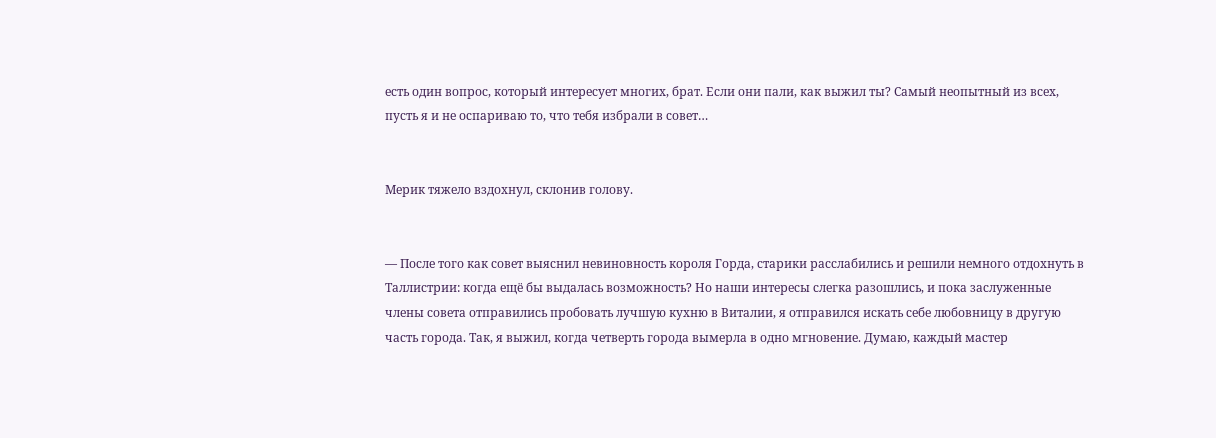есть один вопрос, который интересует многих, брат. Если они пали, как выжил ты? Самый неопытный из всех, пусть я и не оспариваю то, что тебя избрали в совет…


Мерик тяжело вздохнул, склонив голову.


— После того как совет выяснил невиновность короля Горда, старики расслабились и решили немного отдохнуть в Таллистрии: когда ещё бы выдалась возможность? Но наши интересы слегка разошлись, и пока заслуженные члены совета отправились пробовать лучшую кухню в Виталии, я отправился искать себе любовницу в другую часть города. Так, я выжил, когда четверть города вымерла в одно мгновение. Думаю, каждый мастер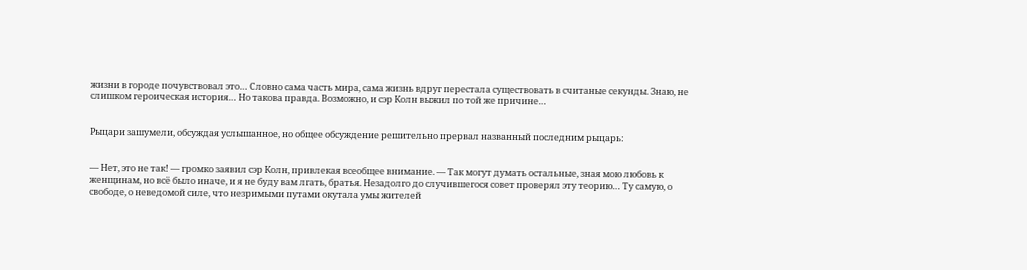жизни в городе почувствовал это… Словно сама часть мира, сама жизнь вдруг перестала существовать в считаные секунды. Знаю, не слишком героическая история… Но такова правда. Возможно, и сэр Колн выжил по той же причине…


Рыцари зашумели, обсуждая услышанное, но общее обсуждение решительно прервал названный последним рыцарь:


— Нет, это не так! — громко заявил сэр Колн, привлекая всеобщее внимание. — Так могут думать остальные, зная мою любовь к женщинам, но всё было иначе, и я не буду вам лгать, братья. Незадолго до случившегося совет проверял эту теорию… Ту самую, о свободе, о неведомой силе, что незримыми путами окутала умы жителей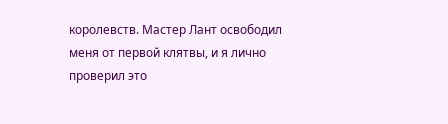королевств. Мастер Лант освободил меня от первой клятвы, и я лично проверил это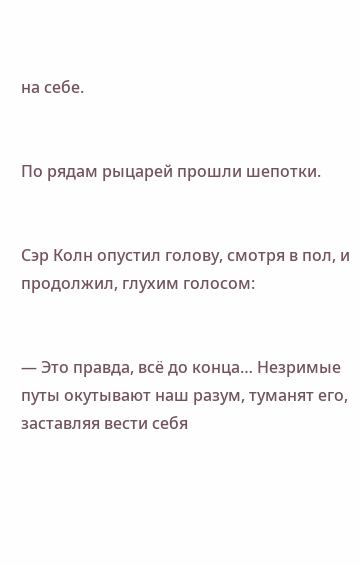на себе.


По рядам рыцарей прошли шепотки.


Сэр Колн опустил голову, смотря в пол, и продолжил, глухим голосом:


— Это правда, всё до конца… Незримые путы окутывают наш разум, туманят его, заставляя вести себя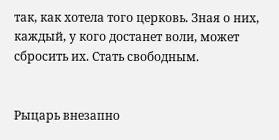так, как хотела того церковь. Зная о них, каждый, у кого достанет воли, может сбросить их. Стать свободным.


Рыцарь внезапно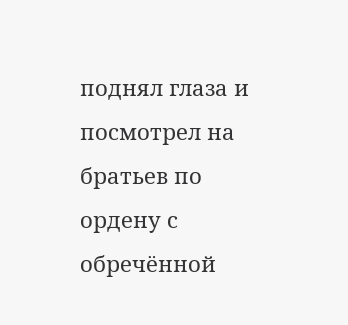поднял глаза и посмотрел на братьев по ордену с обречённой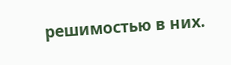решимостью в них.